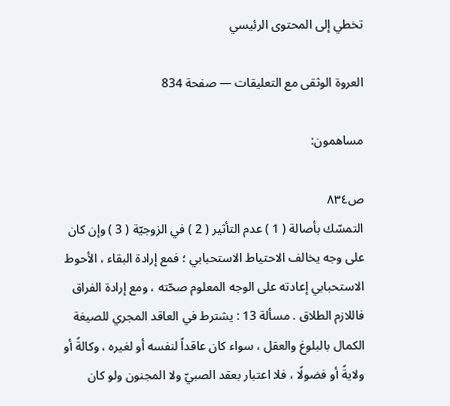تخطي إلى المحتوى الرئيسي

العروة الوثقى مع التعليقات — صفحة 834

مساهمون:

ص٨٣٤
التمسّك بأصالة ( 1 ) عدم التأثير ( 2 ) في الزوجيّة ( 3 ) وإن كان على وجه يخالف الاحتياط الاستحبابي ؛ فمع إرادة البقاء ، الأحوط الاستحبابي إعادته على الوجه المعلوم صحّته ، ومع إرادة الفراق فاللازم الطلاق . مسألة 13 : يشترط في العاقد المجري للصيغة الكمال بالبلوغ والعقل ، سواء كان عاقداً لنفسه أو لغيره ، وكالةً أو ولايةً أو فضولًا ، فلا اعتبار بعقد الصبيّ ولا المجنون ولو كان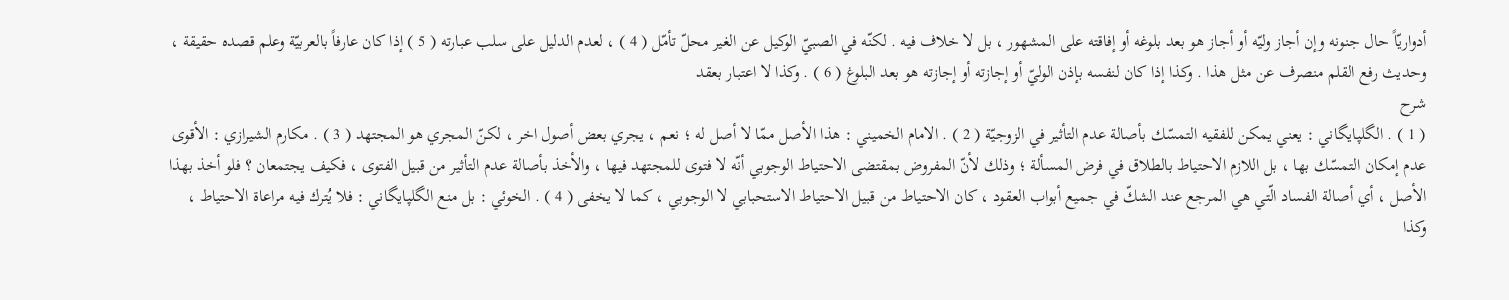أدواريّاً حال جنونه وإن أجاز وليّه أو أجاز هو بعد بلوغه أو إفاقته على المشهور ، بل لا خلاف فيه . لكنّه في الصبيّ الوكيل عن الغير محلّ تأمّل ( 4 ) ، لعدم الدليل على سلب عبارته ( 5 ) إذا كان عارفاً بالعربيّة وعلم قصده حقيقة ، وحديث رفع القلم منصرف عن مثل هذا . وكذا إذا كان لنفسه بإذن الوليّ أو إجازته أو إجازته هو بعد البلوغ ( 6 ) . وكذا لا اعتبار بعقد
شرح
( 1 ) . الگلپايگاني : يعني يمكن للفقيه التمسّك بأصالة عدم التأثير في الزوجيّة ( 2 ) . الامام الخميني : هذا الأصل ممّا لا أصل له ؛ نعم ، يجري بعض أصول اخر ، لكنّ المجري هو المجتهد ( 3 ) . مكارم الشيرازي : الأقوى عدم إمكان التمسّك بها ، بل اللازم الاحتياط بالطلاق في فرض المسألة ؛ وذلك لأنّ المفروض بمقتضى الاحتياط الوجوبي أنّه لا فتوى للمجتهد فيها ، والأخذ بأصالة عدم التأثير من قبيل الفتوى ، فكيف يجتمعان ؟ فلو أخذ بهذا الأصل ، أي أصالة الفساد الّتي هي المرجع عند الشكّ في جميع أبواب العقود ، كان الاحتياط من قبيل الاحتياط الاستحبابي لا الوجوبي ، كما لا يخفى ( 4 ) . الخوئي : بل منع الگلپايگاني : فلا يُترك فيه مراعاة الاحتياط ، وكذا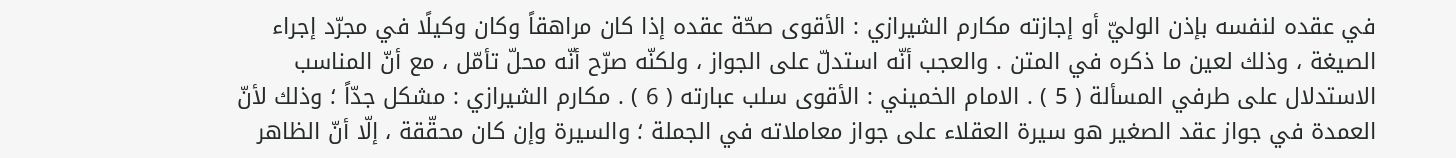في عقده لنفسه بإذن الوليّ أو إجازته مكارم الشيرازي : الأقوى صحّة عقده إذا كان مراهقاً وكان وكيلًا في مجرّد إجراء الصيغة ، وذلك لعين ما ذكره في المتن . والعجب أنّه استدلّ على الجواز ، ولكنّه صرّح أنّه محلّ تأمّل ، مع أنّ المناسب الاستدلال على طرفي المسألة ( 5 ) . الامام الخميني : الأقوى سلب عبارته ( 6 ) . مكارم الشيرازي : مشكل جدّاً ؛ وذلك لأنّ العمدة في جواز عقد الصغير هو سيرة العقلاء على جواز معاملاته في الجملة ؛ والسيرة وإن كان محقّقة ، إلّا أنّ الظاهر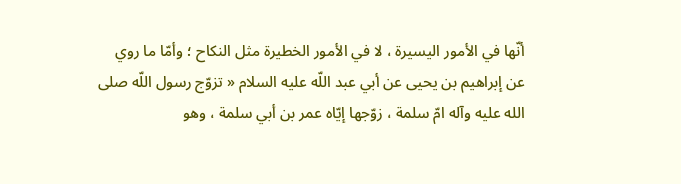أنّها في الأمور اليسيرة ، لا في الأمور الخطيرة مثل النكاح ؛ وأمّا ما روي عن إبراهيم بن يحيى عن أبي عبد اللّه عليه السلام « تزوّج رسول اللّه صلى الله عليه وآله امّ سلمة ، زوّجها إيّاه عمر بن أبي سلمة ، وهو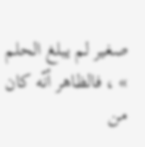صغير لم يبلغ الحلم » ، فالظاهر أنّه كان من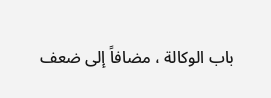باب الوكالة ، مضافاً إلى ضعف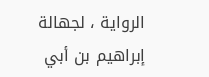الرواية ، لجهالة إبراهيم بن أبي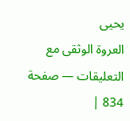يحيى
العروة الوثقى مع التعليقات — صفحة 834 |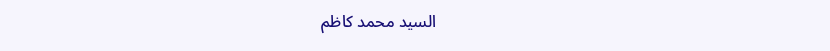السيد محمد كاظم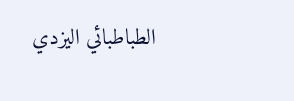الطباطبائي اليزدي